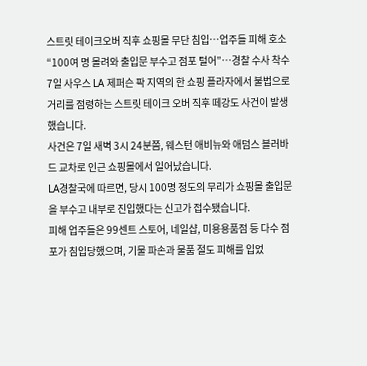스트릿 테이크오버 직후 쇼핑몰 무단 침입…업주들 피해 호소
“100여 명 몰려와 출입문 부수고 점포 털어”…경찰 수사 착수
7일 사우스 LA 제퍼슨 팍 지역의 한 쇼핑 플라자에서 불법으로 거리를 점령하는 스트릿 테이크 오버 직후 떼강도 사건이 발생했습니다.
사건은 7일 새벽 3시 24분쯤, 웨스턴 애비뉴와 애덤스 블러바드 교차로 인근 쇼핑몰에서 일어났습니다.
LA경찰국에 따르면, 당시 100명 정도의 무리가 쇼핑몰 출입문을 부수고 내부로 진입했다는 신고가 접수됐습니다.
피해 업주들은 99센트 스토어, 네일샵, 미용용품점 등 다수 점포가 침입당했으며, 기물 파손과 물품 절도 피해를 입었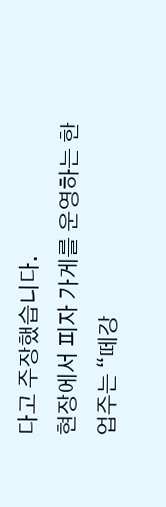다고 주장했습니다.
현장에서 피자 가게를 운영하는 한 업주는 “떼강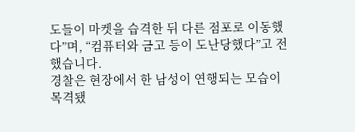도들이 마켓을 습격한 뒤 다른 점포로 이동했다”며, “컴퓨터와 금고 등이 도난당했다”고 전했습니다.
경찰은 현장에서 한 남성이 연행되는 모습이 목격됐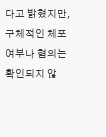다고 밝혔지만, 구체적인 체포 여부나 혐의는 확인되지 않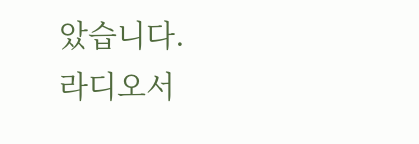았습니다.
라디오서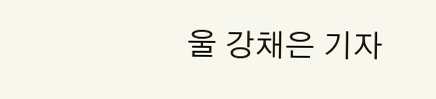울 강채은 기자